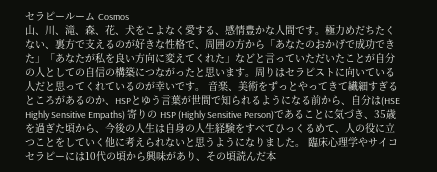セラピールーム Cosmos
山、川、滝、森、花、犬をこよなく愛する、感情豊かな人間です。極力めだちたくない、裏方で支えるのが好きな性格で、周囲の方から「あなたのおかげで成功できた」「あなたが私を良い方向に変えてくれた」などと言っていただいたことが自分の人としての自信の構築につながったと思います。周りはセラピストに向いている人だと思ってくれているのが幸いです。 音楽、美術をずっとやってきて繊細すぎるところがあるのか、HSPとゆう言葉が世間で知られるようになる前から、自分は(HSE Highly Sensitive Empaths) 寄りの HSP (Highly Sensitive Person)であることに気づき、35歳を過ぎた頃から、今後の人生は自身の人生経験をすべてひっくるめて、人の役に立つことをしていく他に考えられないと思うようになりました。 臨床心理学やサイコセラピーには10代の頃から興味があり、その頃読んだ本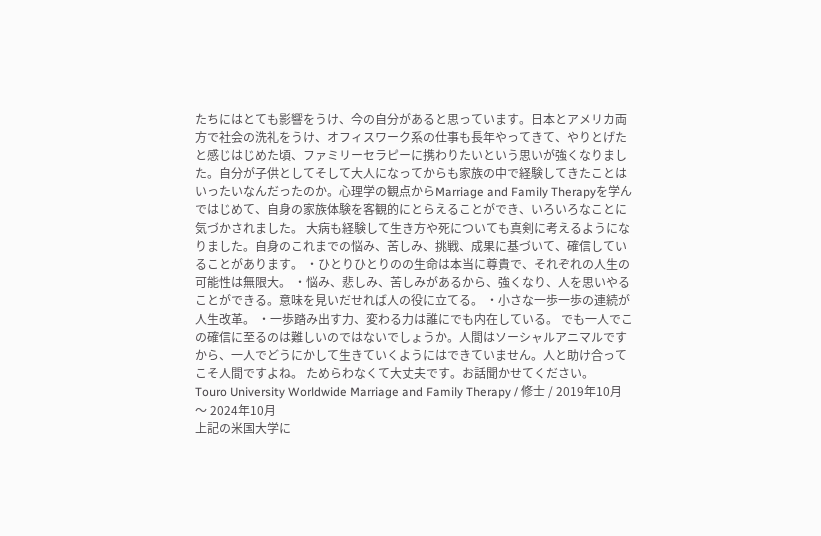たちにはとても影響をうけ、今の自分があると思っています。日本とアメリカ両方で社会の洗礼をうけ、オフィスワーク系の仕事も長年やってきて、やりとげたと感じはじめた頃、ファミリーセラピーに携わりたいという思いが強くなりました。自分が子供としてそして大人になってからも家族の中で経験してきたことはいったいなんだったのか。心理学の観点からMarriage and Family Therapyを学んではじめて、自身の家族体験を客観的にとらえることができ、いろいろなことに気づかされました。 大病も経験して生き方や死についても真剣に考えるようになりました。自身のこれまでの悩み、苦しみ、挑戦、成果に基づいて、確信していることがあります。 ・ひとりひとりのの生命は本当に尊貴で、それぞれの人生の可能性は無限大。 ・悩み、悲しみ、苦しみがあるから、強くなり、人を思いやることができる。意味を見いだせれば人の役に立てる。 ・小さな一歩一歩の連続が人生改革。 ・一歩踏み出す力、変わる力は誰にでも内在している。 でも一人でこの確信に至るのは難しいのではないでしょうか。人間はソーシャルアニマルですから、一人でどうにかして生きていくようにはできていません。人と助け合ってこそ人間ですよね。 ためらわなくて大丈夫です。お話聞かせてください。
Touro University Worldwide Marriage and Family Therapy / 修士 / 2019年10月 〜 2024年10月
上記の米国大学に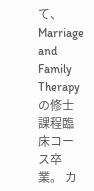て、Marriage and Family Therapyの修士課程臨床コース卒業。 カ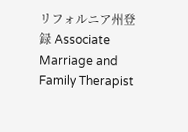リフォルニア州登録 Associate Marriage and Family Therapist